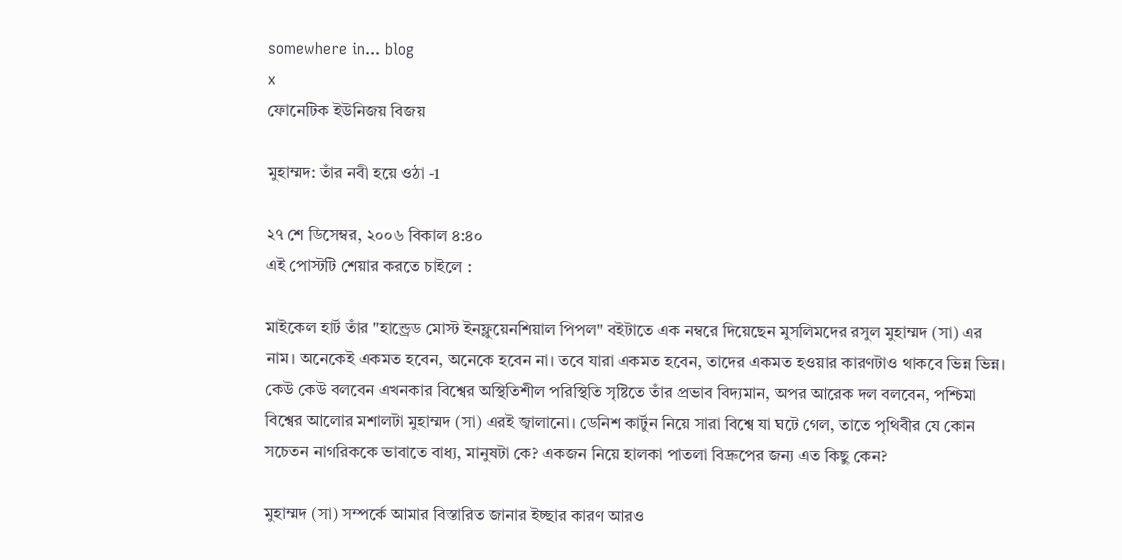somewhere in... blog
x
ফোনেটিক ইউনিজয় বিজয়

মুহাম্মদ: তাঁর নবী হয়ে ওঠা -1

২৭ শে ডিসেম্বর, ২০০৬ বিকাল ৪:৪০
এই পোস্টটি শেয়ার করতে চাইলে :

মাইকেল হার্ট তাঁর "হান্ড্রেড মোস্ট ইনফ্লুয়েনশিয়াল পিপল" বইটাতে এক নম্বরে দিয়েছেন মুসলিমদের রসুল মুহাম্মদ (সা) এর নাম। অনেকেই একমত হবেন, অনেকে হবেন না। তবে যারা একমত হবেন, তাদের একমত হওয়ার কারণটাও থাকবে ভিন্ন ভিন্ন। কেউ কেউ বলবেন এখনকার বিশ্বের অস্থিতিশীল পরিস্থিতি সৃষ্টিতে তাঁর প্রভাব বিদ্যমান, অপর আরেক দল বলবেন, পশ্চিমা বিশ্বের আলোর মশালটা মুহাম্মদ (সা) এরই জ্বালানো। ডেনিশ কার্টুন নিয়ে সারা বিশ্বে যা ঘটে গেল, তাতে পৃথিবীর যে কোন সচেতন নাগরিককে ভাবাতে বাধ্য, মানুষটা কে? একজন নিয়ে হালকা পাতলা বিদ্রুপের জন্য এত কিছু কেন?

মুহাম্মদ (সা) সম্পর্কে আমার বিস্তারিত জানার ইচ্ছার কারণ আরও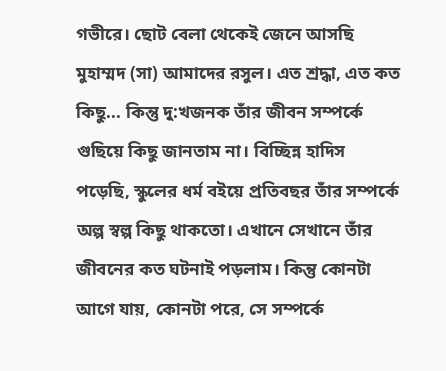গভীরে। ছোট বেলা থেকেই জেনে আসছি মুহাম্মদ (সা) আমাদের রসুল। এত শ্রদ্ধা, এত কত কিছু... কিন্তু দু:খজনক তাঁর জীবন সম্পর্কে গুছিয়ে কিছু জানতাম না। বিচ্ছিন্ন হাদিস পড়েছি, স্কুলের ধর্ম বইয়ে প্রতিবছর তাঁর সম্পর্কে অল্প স্বল্প কিছু থাকতো। এখানে সেখানে তাঁর জীবনের কত ঘটনাই পড়লাম। কিন্তু কোনটা আগে যায়, কোনটা পরে, সে সম্পর্কে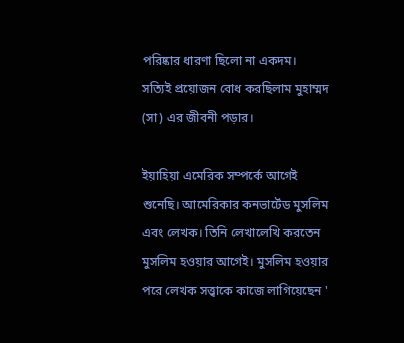পরিষ্কার ধারণা ছিলো না একদম। সত্যিই প্রয়োজন বোধ করছিলাম মুহাম্মদ (সা) এর জীবনী পড়ার।

ইয়াহিয়া এমেরিক সম্পর্কে আগেই শুনেছি। আমেরিকার কনভার্টেড মুসলিম এবং লেখক। তিনি লেখালেখি করতেন মুসলিম হওয়ার আগেই। মুসলিম হওয়ার পরে লেখক সত্ত্বাকে কাজে লাগিয়েছেন '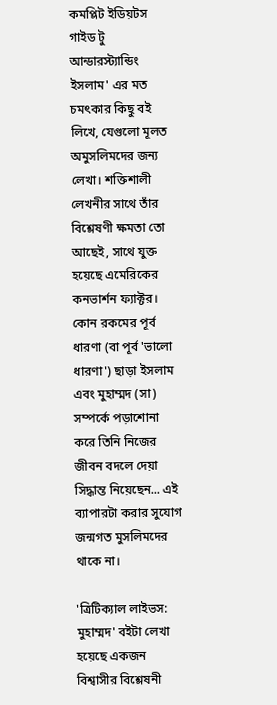কমপ্লিট ইডিয়টস গাইড টু আন্ডারস্ট্যান্ডিং ইসলাম' এর মত চমৎকার কিছু বই লিখে, যেগুলো মূলত অমুসলিমদের জন্য লেখা। শক্তিশালী লেখনীর সাথে তাঁর বিশ্লেষণী ক্ষমতা তো আছেই, সাথে যুক্ত হয়েছে এমেরিকের কনভার্শন ফ্যাক্টর। কোন রকমের পূর্ব ধারণা (বা পূর্ব 'ভালো ধারণা') ছাড়া ইসলাম এবং মুহাম্মদ (সা) সম্পর্কে পড়াশোনা করে তিনি নিজের জীবন বদলে দেয়া সিদ্ধান্ত নিয়েছেন... এই ব্যাপারটা করার সুযোগ জন্মগত মুসলিমদের থাকে না।

'ত্রিটিক্যাল লাইভস: মুহাম্মদ' বইটা লেখা হয়েছে একজন বিশ্বাসীর বিশ্লেষনী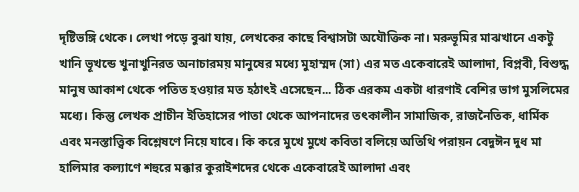দৃষ্টিভঙ্গি থেকে। লেখা পড়ে বুঝা যায়, লেখকের কাছে বিশ্বাসটা অযৌক্তিক না। মরুভূমির মাঝখানে একটু খানি ভূখন্ডে খুনাখুনিরত অনাচারময় মানুষের মধ্যে মুহাম্মদ (সা) এর মত একেবারেই আলাদা, বিপ্লবী, বিশুদ্ধ মানুষ আকাশ থেকে পতিত হওয়ার মত হঠাৎই এসেছেন... ঠিক এরকম একটা ধারণাই বেশির ভাগ মুসলিমের মধ্যে। কিন্তু লেখক প্রাচীন ইতিহাসের পাতা থেকে আপনাদের তৎকালীন সামাজিক, রাজনৈতিক, ধার্মিক এবং মনস্তাত্ত্বিক বিশ্লেষণে নিয়ে যাবে। কি করে মুখে মুখে কবিতা বলিয়ে অতিথি পরায়ন বেদুঈন দুধ মা হালিমার কল্যাণে শহুরে মক্কার কুরাইশদের থেকে একেবারেই আলাদা এবং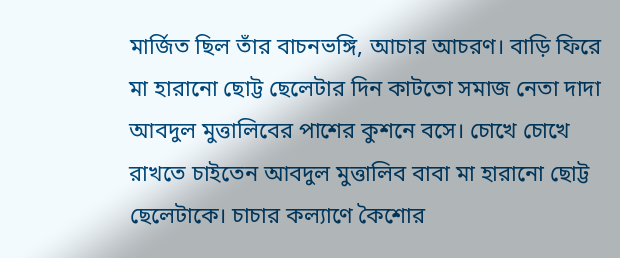মার্জিত ছিল তাঁর বাচনভঙ্গি, আচার আচরণ। বাড়ি ফিরে মা হারানো ছোট্ট ছেলেটার দিন কাটতো সমাজ নেতা দাদা আবদুল মুত্তালিবের পাশের কুশনে বসে। চোখে চোখে রাখতে চাইতেন আবদুল মুত্তালিব বাবা মা হারানো ছোট্ট ছেলেটাকে। চাচার কল্যাণে কৈশোর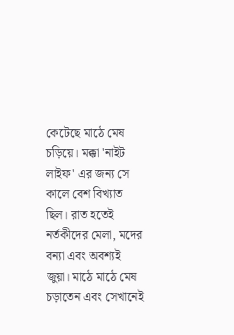কেটেছে মাঠে মেষ চড়িয়ে। মক্কা 'নাইট লাইফ' এর জন্য সে কালে বেশ বিখ্যাত ছিল। রাত হতেই নর্তকীদের মেলা, মদের বন্যা এবং অবশ্যই জুয়া। মাঠে মাঠে মেষ চড়াতেন এবং সেখানেই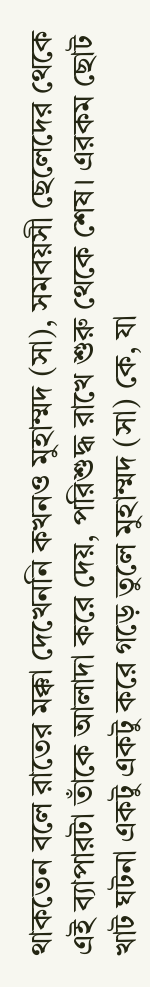থাকতেন বলে রাতের মক্কা দেখেননি কখনও মুহাম্মদ (সা), সমবয়সী ছেলেদের থেকে এই ব্যাপারটা তাঁকে আলাদা করে দেয়, পরিশুদ্ধ রাখে শুরু থেকে শেষ। এরকম ছোট খাট ঘটনা একটু একটু করে গড়ে তুলে মুহাম্মদ (সা) কে, যা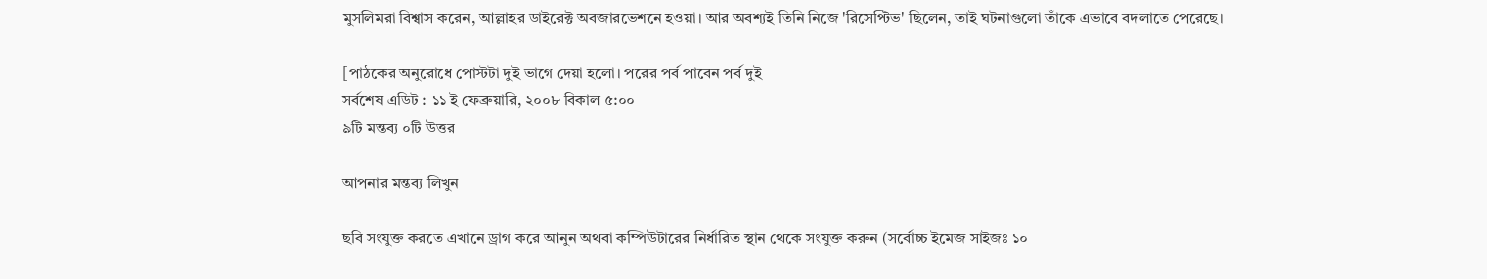মুসলিমরা বিশ্বাস করেন, আল্লাহর ডাইরেক্ট অবজারভেশনে হওয়া। আর অবশ্যই তিনি নিজে 'রিসেপ্টিভ' ছিলেন, তাই ঘটনাগুলো তাঁকে এভাবে বদলাতে পেরেছে।

[পাঠকের অনুরোধে পোস্টটা দুই ভাগে দেয়া হলো। পরের পর্ব পাবেন পর্ব দুই
সর্বশেষ এডিট : ১১ ই ফেব্রুয়ারি, ২০০৮ বিকাল ৫:০০
৯টি মন্তব্য ০টি উত্তর

আপনার মন্তব্য লিখুন

ছবি সংযুক্ত করতে এখানে ড্রাগ করে আনুন অথবা কম্পিউটারের নির্ধারিত স্থান থেকে সংযুক্ত করুন (সর্বোচ্চ ইমেজ সাইজঃ ১০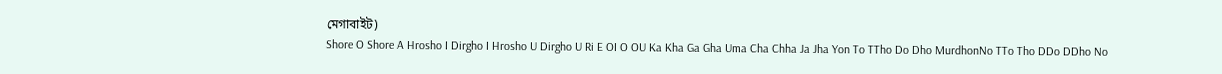মেগাবাইট)
Shore O Shore A Hrosho I Dirgho I Hrosho U Dirgho U Ri E OI O OU Ka Kha Ga Gha Uma Cha Chha Ja Jha Yon To TTho Do Dho MurdhonNo TTo Tho DDo DDho No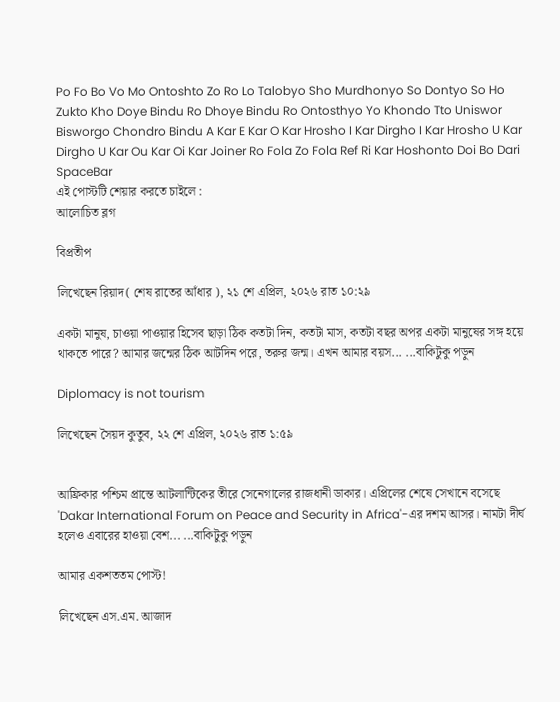Po Fo Bo Vo Mo Ontoshto Zo Ro Lo Talobyo Sho Murdhonyo So Dontyo So Ho Zukto Kho Doye Bindu Ro Dhoye Bindu Ro Ontosthyo Yo Khondo Tto Uniswor Bisworgo Chondro Bindu A Kar E Kar O Kar Hrosho I Kar Dirgho I Kar Hrosho U Kar Dirgho U Kar Ou Kar Oi Kar Joiner Ro Fola Zo Fola Ref Ri Kar Hoshonto Doi Bo Dari SpaceBar
এই পোস্টটি শেয়ার করতে চাইলে :
আলোচিত ব্লগ

বিপ্রতীপ

লিখেছেন রিয়াদ( শেষ রাতের আঁধার ), ২১ শে এপ্রিল, ২০২৬ রাত ১০:২৯

একটা মানুষ, চাওয়া পাওয়ার হিসেব ছাড়া ঠিক কতটা দিন, কতটা মাস, কতটা বছর অপর একটা মানুষের সঙ্গ হয়ে থাকতে পারে? আমার জন্মের ঠিক আটদিন পরে, তরুর জন্ম। এখন আমার বয়স... ...বাকিটুকু পড়ুন

Diplomacy is not tourism

লিখেছেন সৈয়দ কুতুব, ২২ শে এপ্রিল, ২০২৬ রাত ১:৫৯


আফ্রিকার পশ্চিম প্রান্তে আটলান্টিকের তীরে সেনেগালের রাজধানী ডাকার। এপ্রিলের শেষে সেখানে বসেছে 'Dakar International Forum on Peace and Security in Africa'-এর দশম আসর। নামটা দীর্ঘ হলেও এবারের হাওয়া বেশ... ...বাকিটুকু পড়ুন

আমার একশততম পোস্ট!

লিখেছেন এস.এম. আজাদ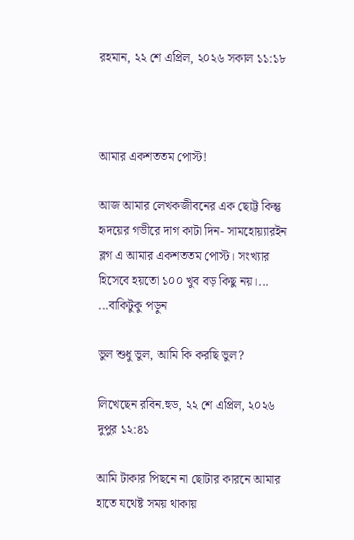রহমান, ২২ শে এপ্রিল, ২০২৬ সকাল ১১:১৮



আমার একশততম পোস্ট!

আজ আমার লেখকজীবনের এক ছোট্ট কিন্তু হৃদয়ের গভীরে দাগ কাটা দিন- সামহোয়্যারইন ব্লগ এ আমার একশততম পোস্ট। সংখ্যার হিসেবে হয়তো ১০০ খুব বড় কিছু নয়।... ...বাকিটুকু পড়ুন

ভুল শুধু ভুল, আমি কি করছি ভুল?

লিখেছেন রবিন.হুড, ২২ শে এপ্রিল, ২০২৬ দুপুর ১২:৪১

আমি টাকার পিছনে না ছোটার কারনে আমার হাতে যথেষ্ট সময় থাকায়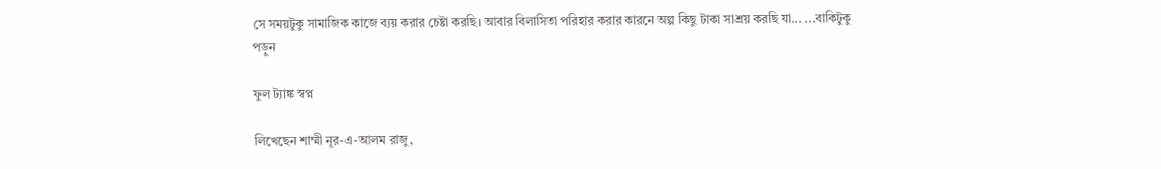সে সময়টুকু সামাজিক কাজে ব্যয় করার চেষ্টা করছি। আবার বিলাসিতা পরিহার করার কারনে অল্প কিছু টাকা সাশ্রয় করছি যা... ...বাকিটুকু পড়ুন

ফুল ট্যাঙ্ক স্বপ্ন

লিখেছেন শাম্মী নূর-এ-আলম রাজু,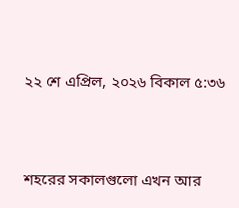২২ শে এপ্রিল, ২০২৬ বিকাল ৫:৩৬



শহরের সকালগুলো এখন আর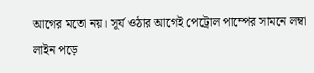আগের মতো নয়। সূর্য ওঠার আগেই পেট্রোল পাম্পের সামনে লম্বা লাইন পড়ে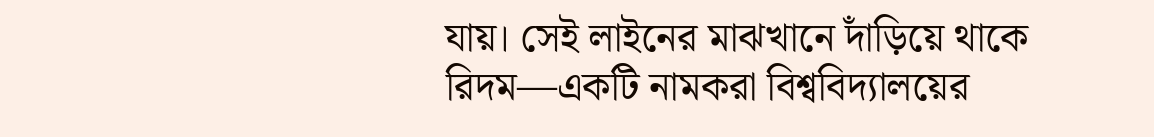যায়। সেই লাইনের মাঝখানে দাঁড়িয়ে থাকে রিদম—একটি নামকরা বিশ্ববিদ্যালয়ের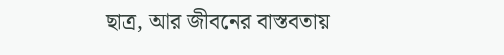ছাত্র, আর জীবনের বাস্তবতায়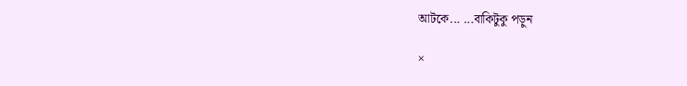আটকে... ...বাকিটুকু পড়ুন

×